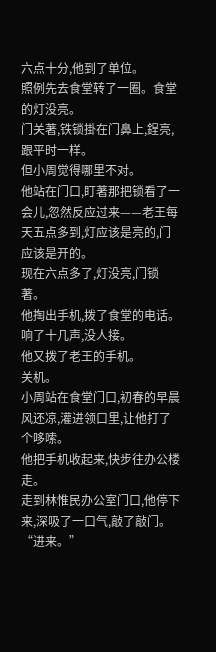六点十分,他到了单位。
照例先去食堂转了一圈。食堂的灯没亮。
门关著,铁锁掛在门鼻上,鋥亮,跟平时一样。
但小周觉得哪里不对。
他站在门口,盯著那把锁看了一会儿,忽然反应过来——老王每天五点多到,灯应该是亮的,门应该是开的。
现在六点多了,灯没亮,门锁著。
他掏出手机,拨了食堂的电话。
响了十几声,没人接。
他又拨了老王的手机。
关机。
小周站在食堂门口,初春的早晨风还凉,灌进领口里,让他打了个哆嗦。
他把手机收起来,快步往办公楼走。
走到林惟民办公室门口,他停下来,深吸了一口气,敲了敲门。
“进来。”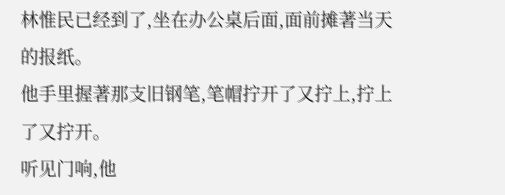林惟民已经到了,坐在办公桌后面,面前摊著当天的报纸。
他手里握著那支旧钢笔,笔帽拧开了又拧上,拧上了又拧开。
听见门响,他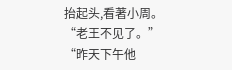抬起头,看著小周。
“老王不见了。”
“昨天下午他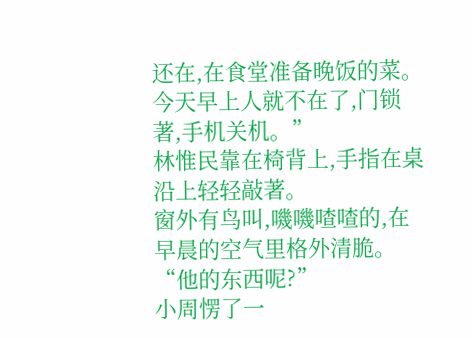还在,在食堂准备晚饭的菜。
今天早上人就不在了,门锁著,手机关机。”
林惟民靠在椅背上,手指在桌沿上轻轻敲著。
窗外有鸟叫,嘰嘰喳喳的,在早晨的空气里格外清脆。
“他的东西呢?”
小周愣了一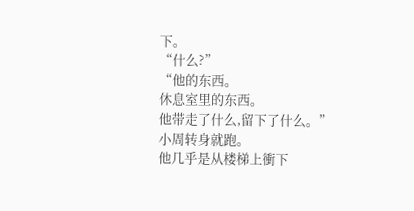下。
“什么?”
“他的东西。
休息室里的东西。
他带走了什么,留下了什么。”
小周转身就跑。
他几乎是从楼梯上衝下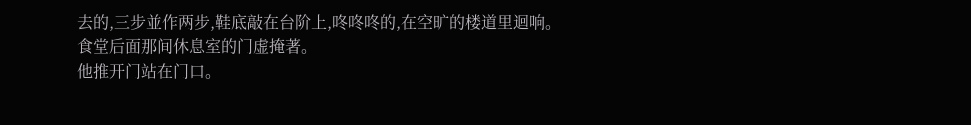去的,三步並作两步,鞋底敲在台阶上,咚咚咚的,在空旷的楼道里迴响。
食堂后面那间休息室的门虚掩著。
他推开门站在门口。